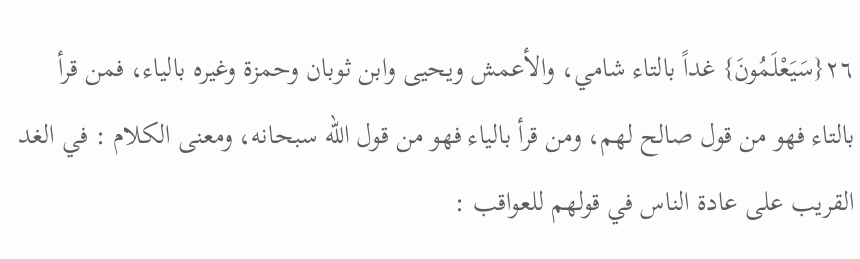٢٦{سَيَعْلَمُونَ} غداً بالتاء شامي، والأعمش ويحيى وابن ثوبان وحمزة وغيره بالياء، فمن قرأ بالتاء فهو من قول صالح لهم، ومن قرأ بالياء فهو من قول اللّه سبحانه، ومعنى الكلام : في الغد القريب على عادة الناس في قولهم للعواقب :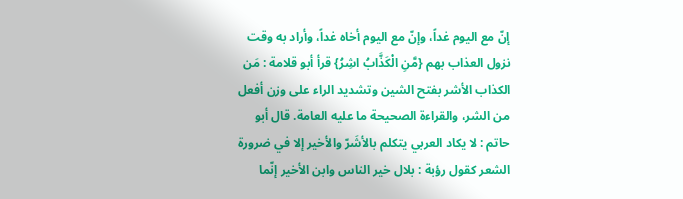إنّ مع اليوم غداً، وإنّ مع اليوم أخاه غداً، وأراد به وقت نزول العذاب بهم {مَّنِ الْكَذَّابُ اشِرُ} قرأ أبو قلامة : مَن الكذاب الأشر بفتح الشين وتشديد الراء على وزن أفعل من الشر، والقراءة الصحيحة ما عليه العامة. قال أبو حاتم : لا يكاد العربي يتكلم بالأشَرّ والأخير إلا في ضرورة الشعر كقول رؤبة : بلال خير الناس وابن الأخير إنّما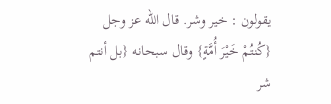يقولون : خير وشر. قال اللّه عز وجل {كُنتُمْ خَيْرَ أُمَّةٍ} وقال سبحانه {بل أنتم شر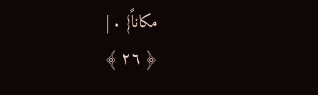مكاناً} . |
﴿ ٢٦ ﴾